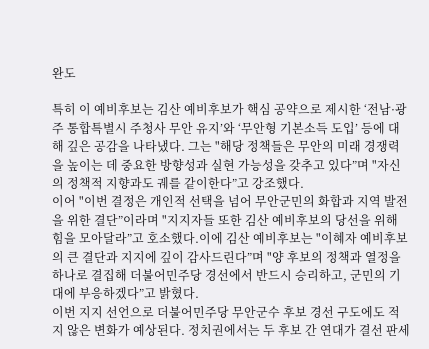완도

특히 이 예비후보는 김산 예비후보가 핵심 공약으로 제시한 ‘전남·광주 통합특별시 주청사 무안 유지’와 ‘무안형 기본소득 도입’ 등에 대해 깊은 공감을 나타냈다. 그는 "해당 정책들은 무안의 미래 경쟁력을 높이는 데 중요한 방향성과 실현 가능성을 갖추고 있다”며 "자신의 정책적 지향과도 궤를 같이한다”고 강조했다.
이어 "이번 결정은 개인적 선택을 넘어 무안군민의 화합과 지역 발전을 위한 결단”이라며 "지지자들 또한 김산 예비후보의 당선을 위해 힘을 모아달라”고 호소했다.이에 김산 예비후보는 "이혜자 예비후보의 큰 결단과 지지에 깊이 감사드린다”며 "양 후보의 정책과 열정을 하나로 결집해 더불어민주당 경선에서 반드시 승리하고, 군민의 기대에 부응하겠다”고 밝혔다.
이번 지지 선언으로 더불어민주당 무안군수 후보 경선 구도에도 적지 않은 변화가 예상된다. 정치권에서는 두 후보 간 연대가 결선 판세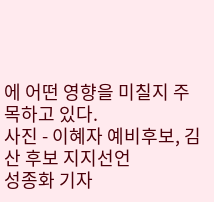에 어떤 영향을 미칠지 주목하고 있다.
사진 - 이혜자 예비후보, 김산 후보 지지선언
성종화 기자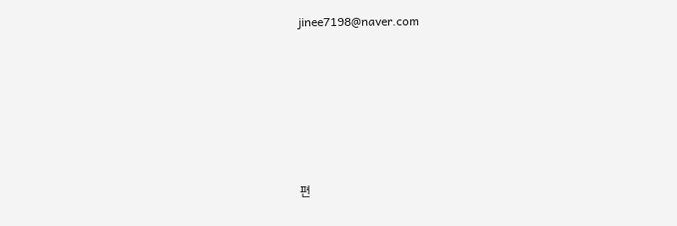jinee7198@naver.com






편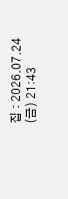집 : 2026.07.24 (금) 21:43